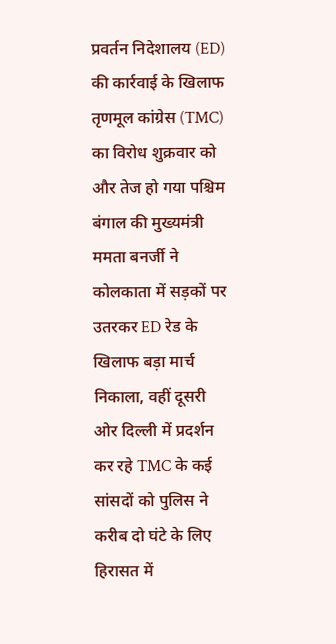प्रवर्तन निदेशालय (ED) की कार्रवाई के खिलाफ तृणमूल कांग्रेस (TMC) का विरोध शुक्रवार को और तेज हो गया पश्चिम बंगाल की मुख्यमंत्री ममता बनर्जी ने कोलकाता में सड़कों पर उतरकर ED रेड के खिलाफ बड़ा मार्च निकाला, वहीं दूसरी ओर दिल्ली में प्रदर्शन कर रहे TMC के कई सांसदों को पुलिस ने करीब दो घंटे के लिए हिरासत में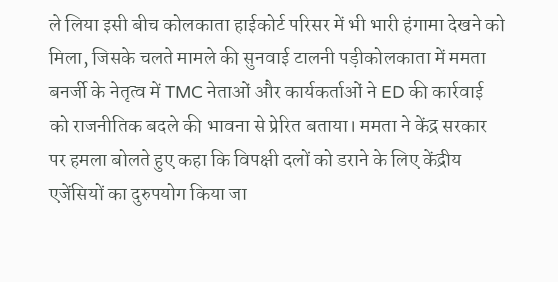ले लिया इसी बीच कोलकाता हाईकोर्ट परिसर में भी भारी हंगामा देखने को मिला, जिसके चलते मामले की सुनवाई टालनी पड़ीकोलकाता में ममता बनर्जी के नेतृत्व में TMC नेताओं और कार्यकर्ताओं ने ED की कार्रवाई को राजनीतिक बदले की भावना से प्रेरित बताया। ममता ने केंद्र सरकार पर हमला बोलते हुए कहा कि विपक्षी दलों को डराने के लिए केंद्रीय एजेंसियों का दुरुपयोग किया जा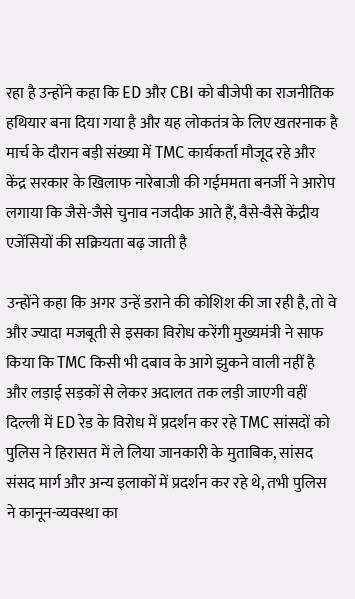रहा है उन्होंने कहा कि ED और CBI को बीजेपी का राजनीतिक हथियार बना दिया गया है और यह लोकतंत्र के लिए खतरनाक है मार्च के दौरान बड़ी संख्या में TMC कार्यकर्ता मौजूद रहे और केंद्र सरकार के खिलाफ नारेबाजी की गईममता बनर्जी ने आरोप लगाया कि जैसे-जैसे चुनाव नजदीक आते हैं, वैसे-वैसे केंद्रीय एजेंसियों की सक्रियता बढ़ जाती है

उन्होंने कहा कि अगर उन्हें डराने की कोशिश की जा रही है, तो वे और ज्यादा मजबूती से इसका विरोध करेंगी मुख्यमंत्री ने साफ किया कि TMC किसी भी दबाव के आगे झुकने वाली नहीं है और लड़ाई सड़कों से लेकर अदालत तक लड़ी जाएगी वहीं दिल्ली में ED रेड के विरोध में प्रदर्शन कर रहे TMC सांसदों को पुलिस ने हिरासत में ले लिया जानकारी के मुताबिक, सांसद संसद मार्ग और अन्य इलाकों में प्रदर्शन कर रहे थे, तभी पुलिस ने कानून-व्यवस्था का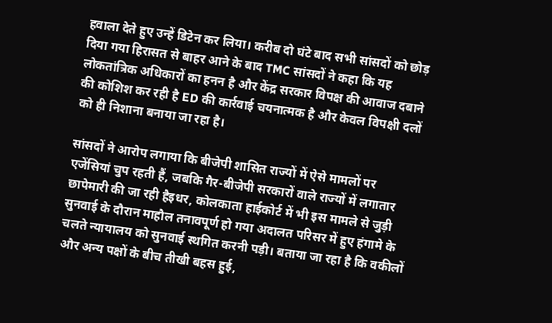हवाला देते हुए उन्हें डिटेन कर लिया। करीब दो घंटे बाद सभी सांसदों को छोड़ दिया गया हिरासत से बाहर आने के बाद TMC सांसदों ने कहा कि यह लोकतांत्रिक अधिकारों का हनन है और केंद्र सरकार विपक्ष की आवाज दबाने की कोशिश कर रही है ED की कार्रवाई चयनात्मक है और केवल विपक्षी दलों को ही निशाना बनाया जा रहा है।

सांसदों ने आरोप लगाया कि बीजेपी शासित राज्यों में ऐसे मामलों पर एजेंसियां चुप रहती हैं, जबकि गैर-बीजेपी सरकारों वाले राज्यों में लगातार छापेमारी की जा रही हैइधर, कोलकाता हाईकोर्ट में भी इस मामले से जुड़ी सुनवाई के दौरान माहौल तनावपूर्ण हो गया अदालत परिसर में हुए हंगामे के चलते न्यायालय को सुनवाई स्थगित करनी पड़ी। बताया जा रहा है कि वकीलों और अन्य पक्षों के बीच तीखी बहस हुई,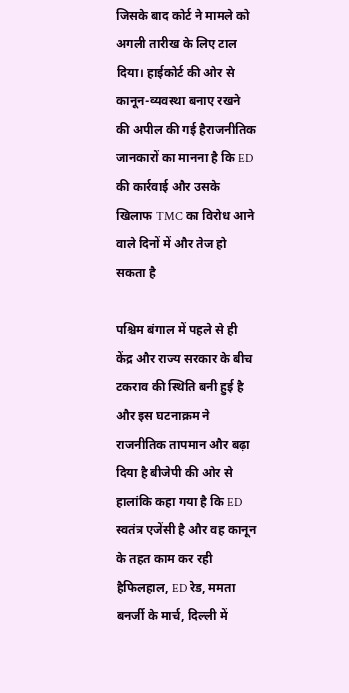जिसके बाद कोर्ट ने मामले को अगली तारीख के लिए टाल दिया। हाईकोर्ट की ओर से कानून-व्यवस्था बनाए रखने की अपील की गई हैराजनीतिक जानकारों का मानना है कि ED की कार्रवाई और उसके खिलाफ TMC का विरोध आने वाले दिनों में और तेज हो सकता है

पश्चिम बंगाल में पहले से ही केंद्र और राज्य सरकार के बीच टकराव की स्थिति बनी हुई है और इस घटनाक्रम ने राजनीतिक तापमान और बढ़ा दिया है बीजेपी की ओर से हालांकि कहा गया है कि ED स्वतंत्र एजेंसी है और वह कानून के तहत काम कर रही हैफिलहाल, ED रेड, ममता बनर्जी के मार्च, दिल्ली में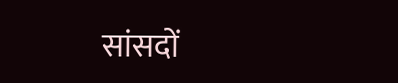सांसदों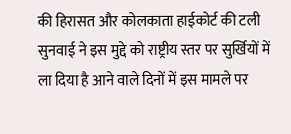की हिरासत और कोलकाता हाईकोर्ट की टली सुनवाई ने इस मुद्दे को राष्ट्रीय स्तर पर सुर्खियों में ला दिया है आने वाले दिनों में इस मामले पर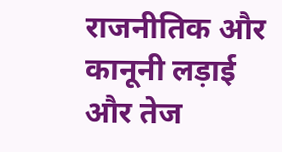राजनीतिक और कानूनी लड़ाई और तेज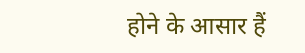होने के आसार हैं